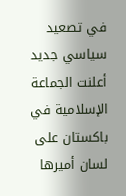في تصعيد سياسي جديد أعلنت الجماعة الإسلامية في باكستان على لسان أميرها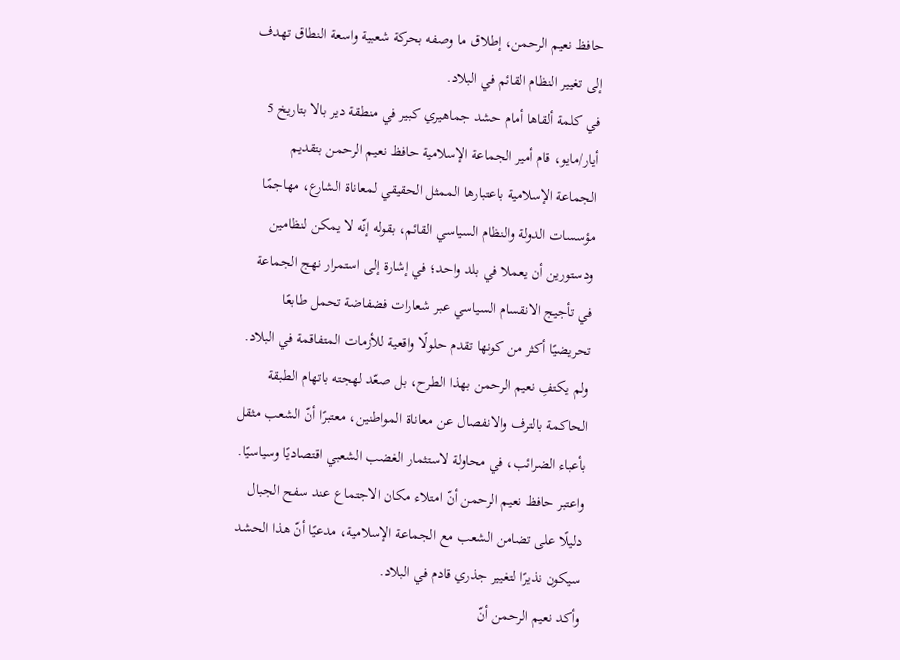حافظ نعيم الرحمن، إطلاق ما وصفه بحركة شعبية واسعة النطاق تهدف إلى تغيير النظام القائم في البلاد.
في كلمة ألقاها أمام حشد جماهيري كبير في منطقة دير بالا بتاريخ 5 أيار/مايو، قام أمير الجماعة الإسلامية حافظ نعيم الرحمن بتقديم الجماعة الإسلامية باعتبارها الممثل الحقيقي لمعاناة الشارع، مهاجمًا مؤسسات الدولة والنظام السياسي القائم، بقوله إنّه لا يمكن لنظامين ودستورين أن يعملا في بلد واحد؛ في إشارة إلى استمرار نهج الجماعة في تأجيج الانقسام السياسي عبر شعارات فضفاضة تحمل طابعًا تحريضيًا أكثر من كونها تقدم حلولًا واقعية للأزمات المتفاقمة في البلاد.
ولم يكتفِ نعيم الرحمن بهذا الطرح، بل صعّد لهجته باتهام الطبقة الحاكمة بالترف والانفصال عن معاناة المواطنين، معتبرًا أنّ الشعب مثقل بأعباء الضرائب، في محاولة لاستثمار الغضب الشعبي اقتصاديًا وسياسيًا.
واعتبر حافظ نعيم الرحمن أنّ امتلاء مكان الاجتماع عند سفح الجبال دليلًا على تضامن الشعب مع الجماعة الإسلامية، مدعيًا أنّ هذا الحشد سيكون نذيرًا لتغيير جذري قادم في البلاد.
وأكد نعيم الرحمن أنّ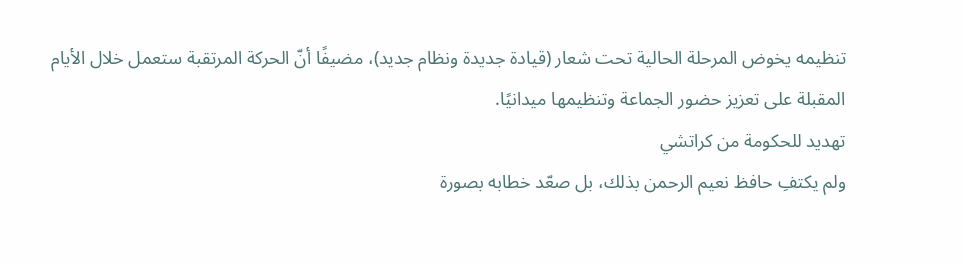تنظيمه يخوض المرحلة الحالية تحت شعار (قيادة جديدة ونظام جديد)، مضيفًا أنّ الحركة المرتقبة ستعمل خلال الأيام المقبلة على تعزيز حضور الجماعة وتنظيمها ميدانيًا.
تهديد للحكومة من كراتشي
ولم يكتفِ حافظ نعيم الرحمن بذلك، بل صعّد خطابه بصورة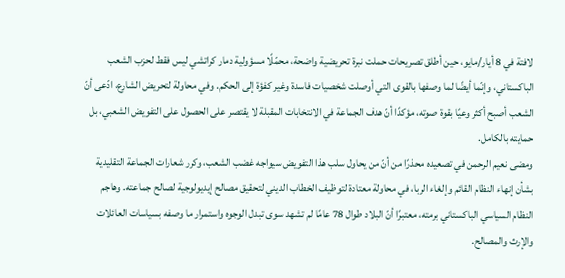لافتة في 8 أيار/مايو، حين أطلق تصريحات حملت نبرة تحريضية واضحة، محمّلًا مسؤولية دمار كراتشي ليس فقط لحزب الشعب الباكستاني، وإنّما أيضًا لما وصفها بالقوى التي أوصلت شخصيات فاسدة وغير كفؤة إلى الحكم. وفي محاولة لتحريض الشارع، ادّعى أنّ الشعب أصبح أكثر وعيًا بقوة صوته، مؤكدًا أنّ هدف الجماعة في الانتخابات المقبلة لا يقتصر على الحصول على التفويض الشعبي، بل حمايته بالكامل.
ومضى نعيم الرحمن في تصعيده محذرًا من أنّ من يحاول سلب هذا التفويض سيواجه غضب الشعب، وكرر شعارات الجماعة التقليدية بشأن إنهاء النظام القائم وإلغاء الربا، في محاولة معتادة لتوظيف الخطاب الديني لتحقيق مصالح إيديولوجية لصالح جماعته. وهاجم النظام السياسي الباكستاني برمته، معتبرًا أنّ البلاد طوال 78 عامًا لم تشهد سوى تبدل الوجوه واستمرار ما وصفه بسياسات العائلات والإرث والمصالح.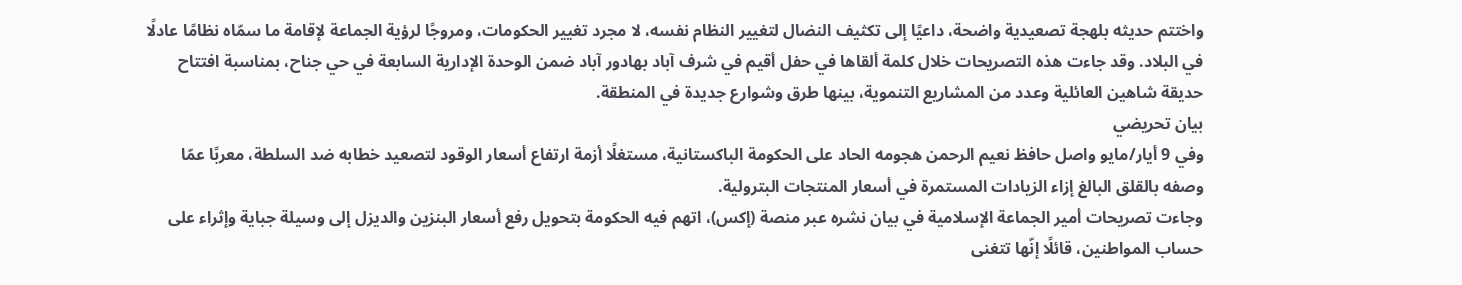واختتم حديثه بلهجة تصعيدية واضحة، داعيًا إلى تكثيف النضال لتغيير النظام نفسه، لا مجرد تغيير الحكومات، ومروجًا لرؤية الجماعة لإقامة ما سمّاه نظامًا عادلًا في البلاد. وقد جاءت هذه التصريحات خلال كلمة ألقاها في حفل أقيم في شرف آباد بهادور آباد ضمن الوحدة الإدارية السابعة في حي جناح، بمناسبة افتتاح حديقة شاهين العائلية وعدد من المشاريع التنموية، بينها طرق وشوارع جديدة في المنطقة.
بيان تحريضي
وفي 9 أيار/مايو واصل حافظ نعيم الرحمن هجومه الحاد على الحكومة الباكستانية، مستغلًا أزمة ارتفاع أسعار الوقود لتصعيد خطابه ضد السلطة، معربًا عمّا وصفه بالقلق البالغ إزاء الزيادات المستمرة في أسعار المنتجات البترولية.
وجاءت تصريحات أمير الجماعة الإسلامية في بيان نشره عبر منصة (إكس)، اتهم فيه الحكومة بتحويل رفع أسعار البنزين والديزل إلى وسيلة جباية وإثراء على حساب المواطنين، قائلًا إنّها تتغنى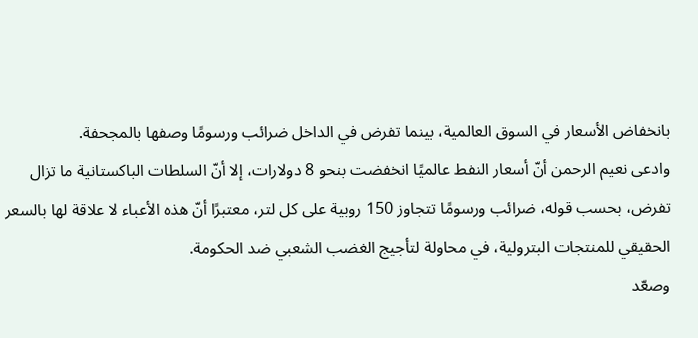بانخفاض الأسعار في السوق العالمية، بينما تفرض في الداخل ضرائب ورسومًا وصفها بالمجحفة.
وادعى نعيم الرحمن أنّ أسعار النفط عالميًا انخفضت بنحو 8 دولارات، إلا أنّ السلطات الباكستانية ما تزال تفرض، بحسب قوله، ضرائب ورسومًا تتجاوز 150 روبية على كل لتر، معتبرًا أنّ هذه الأعباء لا علاقة لها بالسعر الحقيقي للمنتجات البترولية، في محاولة لتأجيج الغضب الشعبي ضد الحكومة.
وصعّد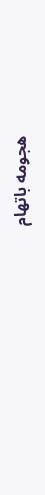هجومه باتهام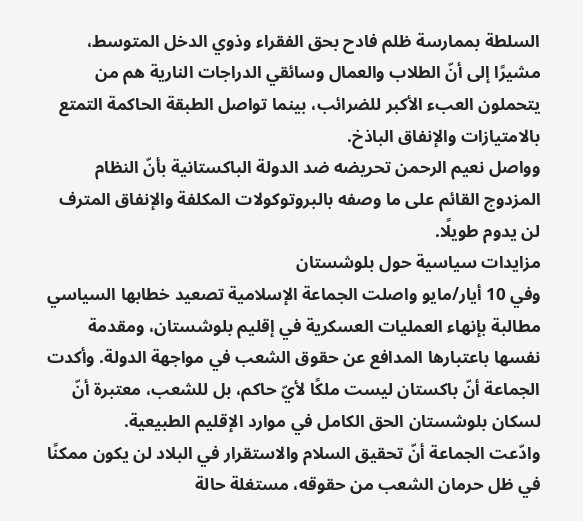السلطة بممارسة ظلم فادح بحق الفقراء وذوي الدخل المتوسط، مشيرًا إلى أنّ الطلاب والعمال وسائقي الدراجات النارية هم من يتحملون العبء الأكبر للضرائب، بينما تواصل الطبقة الحاكمة التمتع بالامتيازات والإنفاق الباذخ.
وواصل نعيم الرحمن تحريضه ضد الدولة الباكستانية بأنّ النظام المزدوج القائم على ما وصفه بالبروتوكولات المكلفة والإنفاق المترف لن يدوم طويلًا.
مزايدات سياسية حول بلوشستان
وفي 10 أيار/مايو واصلت الجماعة الإسلامية تصعيد خطابها السياسي مطالبة بإنهاء العمليات العسكرية في إقليم بلوشستان، ومقدمة نفسها باعتبارها المدافع عن حقوق الشعب في مواجهة الدولة. وأكدت الجماعة أنّ باكستان ليست ملكًا لأيّ حاكم، بل للشعب، معتبرة أنّ لسكان بلوشستان الحق الكامل في موارد الإقليم الطبيعية.
وادّعت الجماعة أنّ تحقيق السلام والاستقرار في البلاد لن يكون ممكنًا في ظل حرمان الشعب من حقوقه، مستغلة حالة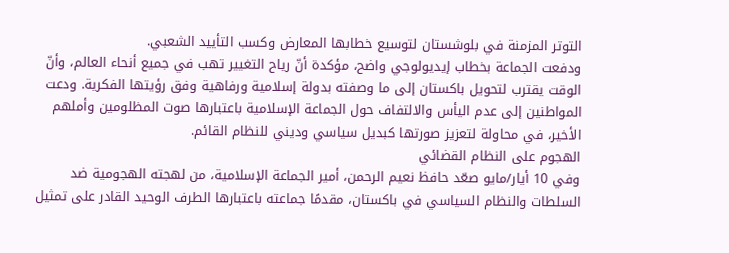التوتر المزمنة في بلوشستان لتوسيع خطابها المعارض وكسب التأييد الشعبي.
ودفعت الجماعة بخطاب إيديولوجي واضح، مؤكدة أنّ رياح التغيير تهب في جميع أنحاء العالم، وأنّ الوقت يقترب لتحويل باكستان إلى ما وصفته بدولة إسلامية ورفاهية وفق رؤيتها الفكرية. ودعت المواطنين إلى عدم اليأس والالتفاف حول الجماعة الإسلامية باعتبارها صوت المظلومين وأملهم الأخير، في محاولة لتعزيز صورتها كبديل سياسي وديني للنظام القائم.
الهجوم على النظام القضائي
وفي 10 أيار/مايو صعّد حافظ نعيم الرحمن، أمير الجماعة الإسلامية، من لهجته الهجومية ضد السلطات والنظام السياسي في باكستان، مقدمًا جماعته باعتبارها الطرف الوحيد القادر على تمثيل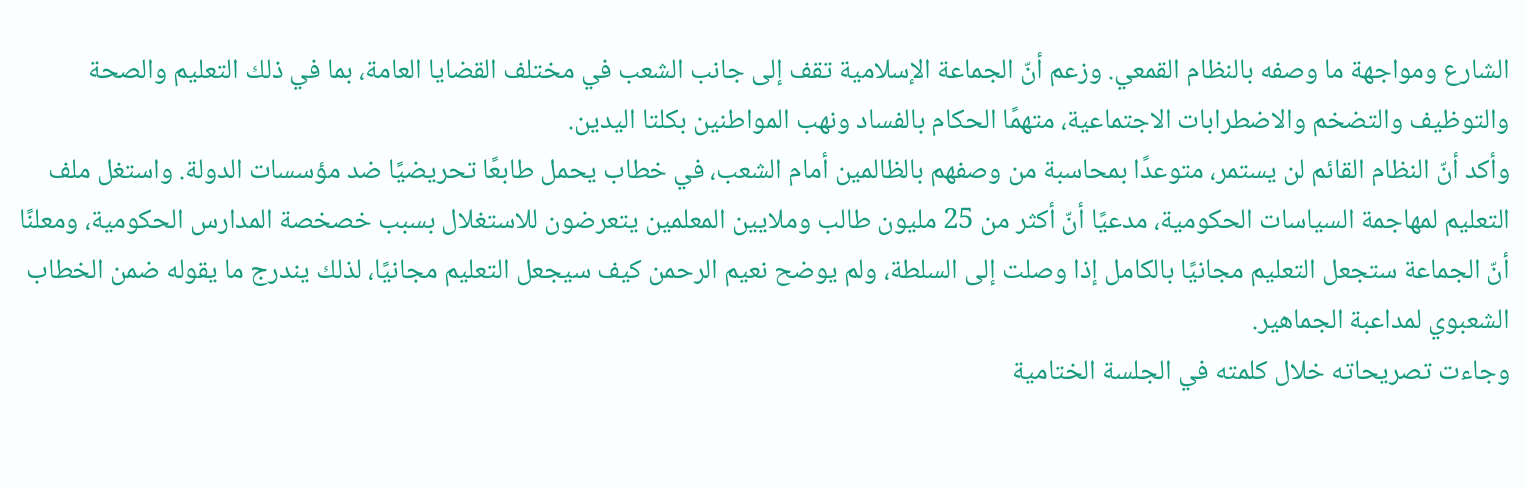الشارع ومواجهة ما وصفه بالنظام القمعي. وزعم أنّ الجماعة الإسلامية تقف إلى جانب الشعب في مختلف القضايا العامة، بما في ذلك التعليم والصحة والتوظيف والتضخم والاضطرابات الاجتماعية، متهمًا الحكام بالفساد ونهب المواطنين بكلتا اليدين.
وأكد أنّ النظام القائم لن يستمر، متوعدًا بمحاسبة من وصفهم بالظالمين أمام الشعب، في خطاب يحمل طابعًا تحريضيًا ضد مؤسسات الدولة. واستغل ملف التعليم لمهاجمة السياسات الحكومية، مدعيًا أنّ أكثر من 25 مليون طالب وملايين المعلمين يتعرضون للاستغلال بسبب خصخصة المدارس الحكومية، ومعلنًا أنّ الجماعة ستجعل التعليم مجانيًا بالكامل إذا وصلت إلى السلطة، ولم يوضح نعيم الرحمن كيف سيجعل التعليم مجانيًا، لذلك يندرج ما يقوله ضمن الخطاب الشعبوي لمداعبة الجماهير.
وجاءت تصريحاته خلال كلمته في الجلسة الختامية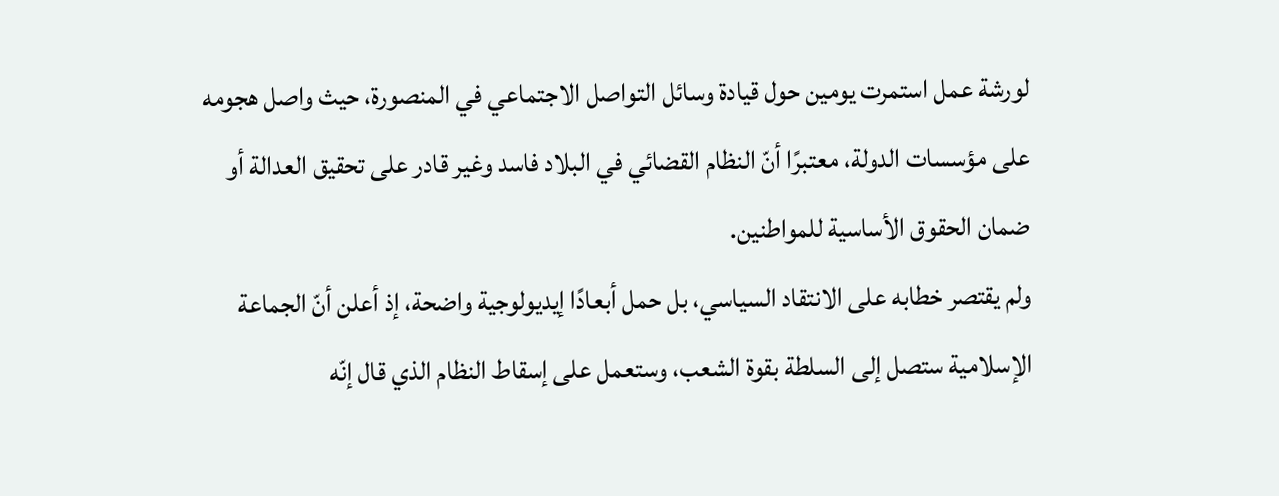لورشة عمل استمرت يومين حول قيادة وسائل التواصل الاجتماعي في المنصورة، حيث واصل هجومه على مؤسسات الدولة، معتبرًا أنّ النظام القضائي في البلاد فاسد وغير قادر على تحقيق العدالة أو ضمان الحقوق الأساسية للمواطنين.
ولم يقتصر خطابه على الانتقاد السياسي، بل حمل أبعادًا إيديولوجية واضحة، إذ أعلن أنّ الجماعة الإسلامية ستصل إلى السلطة بقوة الشعب، وستعمل على إسقاط النظام الذي قال إنّه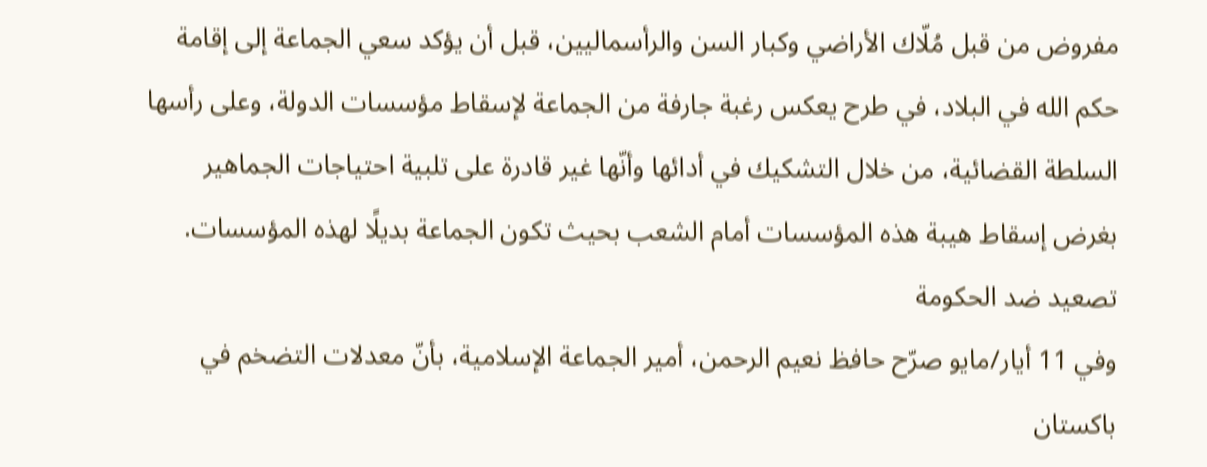مفروض من قبل مُلّاك الأراضي وكبار السن والرأسماليين، قبل أن يؤكد سعي الجماعة إلى إقامة حكم الله في البلاد، في طرح يعكس رغبة جارفة من الجماعة لإسقاط مؤسسات الدولة، وعلى رأسها السلطة القضائية، من خلال التشكيك في أدائها وأنّها غير قادرة على تلبية احتياجات الجماهير بغرض إسقاط هيبة هذه المؤسسات أمام الشعب بحيث تكون الجماعة بديلًا لهذه المؤسسات.
تصعيد ضد الحكومة
وفي 11 أيار/مايو صرّح حافظ نعيم الرحمن، أمير الجماعة الإسلامية، بأنّ معدلات التضخم في باكستان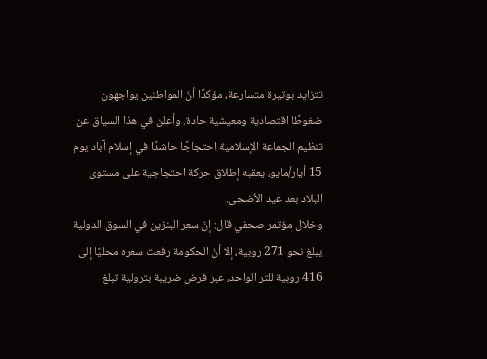تتزايد بوتيرة متسارعة، مؤكدًا أنّ المواطنين يواجهون ضغوطًا اقتصادية ومعيشية حادة. وأعلن في هذا السياق عن تنظيم الجماعة الإسلامية احتجاجًا حاشدًا في إسلام آباد يوم 15 أيار/مايو، يعقبه إطلاق حركة احتجاجية على مستوى البلاد بعد عيد الأضحى.
وخلال مؤتمر صحفي قال: إنّ سعر البنزين في السوق الدولية يبلغ نحو 271 روبية، إلا أنّ الحكومة رفعت سعره محليًا إلى 416 روبية للتر الواحد، عبر فرض ضريبة بترولية تبلغ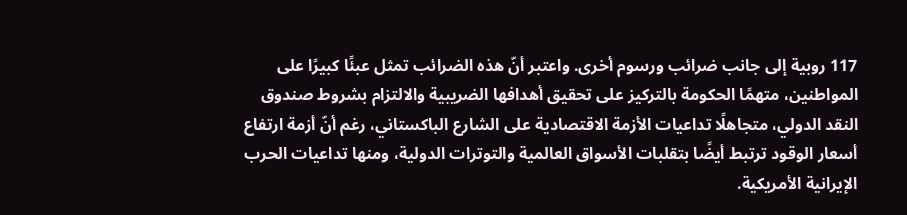117 روبية إلى جانب ضرائب ورسوم أخرى. واعتبر أنّ هذه الضرائب تمثل عبئًا كبيرًا على المواطنين، متهمًا الحكومة بالتركيز على تحقيق أهدافها الضريبية والالتزام بشروط صندوق النقد الدولي، متجاهلًا تداعيات الأزمة الاقتصادية على الشارع الباكستاني، رغم أنّ أزمة ارتفاع أسعار الوقود ترتبط أيضًا بتقلبات الأسواق العالمية والتوترات الدولية، ومنها تداعيات الحرب الإيرانية الأمريكية.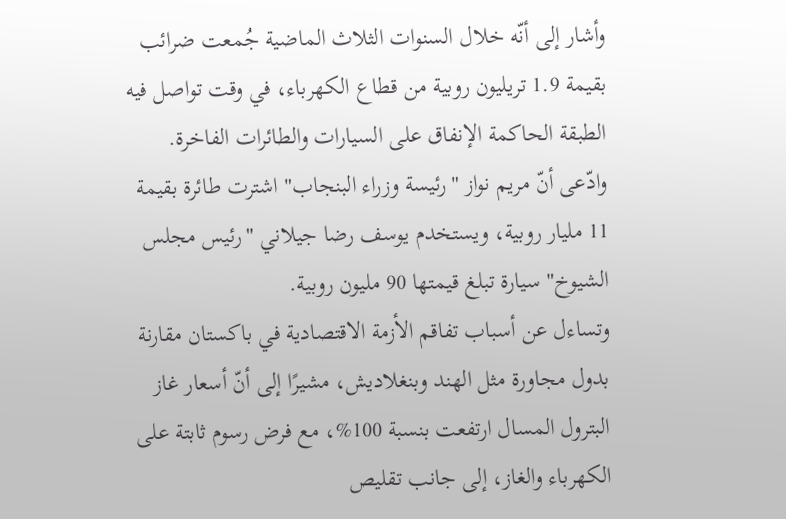وأشار إلى أنّه خلال السنوات الثلاث الماضية جُمعت ضرائب بقيمة 1.9 تريليون روبية من قطاع الكهرباء، في وقت تواصل فيه الطبقة الحاكمة الإنفاق على السيارات والطائرات الفاخرة. وادّعى أنّ مريم نواز "رئيسة وزراء البنجاب" اشترت طائرة بقيمة 11 مليار روبية، ويستخدم يوسف رضا جيلاني "رئيس مجلس الشيوخ" سيارة تبلغ قيمتها 90 مليون روبية.
وتساءل عن أسباب تفاقم الأزمة الاقتصادية في باكستان مقارنة بدول مجاورة مثل الهند وبنغلاديش، مشيرًا إلى أنّ أسعار غاز البترول المسال ارتفعت بنسبة 100%، مع فرض رسوم ثابتة على الكهرباء والغاز، إلى جانب تقليص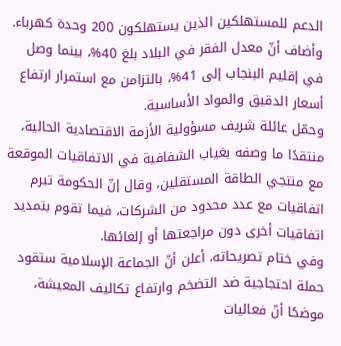الدعم للمستهلكين الذين يستهلكون 200 وحدة كهرباء. وأضاف أنّ معدل الفقر في البلاد بلغ 40%، بينما وصل في إقليم البنجاب إلى 41%، بالتزامن مع استمرار ارتفاع أسعار الدقيق والمواد الأساسية.
وحمّل عائلة شريف مسؤولية الأزمة الاقتصادية الحالية، منتقدًا ما وصفه بغياب الشفافية في الاتفاقيات الموقعة مع منتجي الطاقة المستقلين، وقال إنّ الحكومة تبرم اتفاقيات مع عدد محدود من الشركات، فيما تقوم بتمديد اتفاقيات أخرى دون مراجعتها أو إلغائها.
وفي ختام تصريحاته، أعلن أنّ الجماعة الإسلامية ستقود حملة احتجاجية ضد التضخم وارتفاع تكاليف المعيشة، موضحًا أنّ فعاليات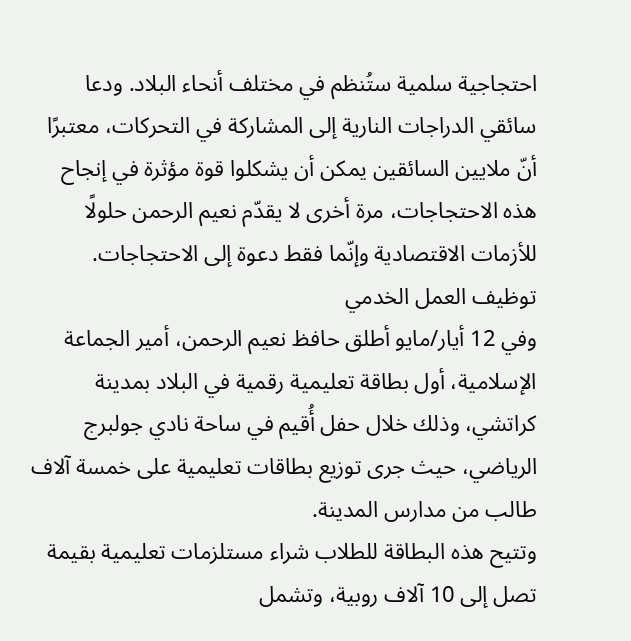احتجاجية سلمية ستُنظم في مختلف أنحاء البلاد. ودعا سائقي الدراجات النارية إلى المشاركة في التحركات، معتبرًا أنّ ملايين السائقين يمكن أن يشكلوا قوة مؤثرة في إنجاح هذه الاحتجاجات، مرة أخرى لا يقدّم نعيم الرحمن حلولًا للأزمات الاقتصادية وإنّما فقط دعوة إلى الاحتجاجات.
توظيف العمل الخدمي
وفي 12 أيار/مايو أطلق حافظ نعيم الرحمن، أمير الجماعة الإسلامية، أول بطاقة تعليمية رقمية في البلاد بمدينة كراتشي، وذلك خلال حفل أُقيم في ساحة نادي جولبرج الرياضي، حيث جرى توزيع بطاقات تعليمية على خمسة آلاف طالب من مدارس المدينة.
وتتيح هذه البطاقة للطلاب شراء مستلزمات تعليمية بقيمة تصل إلى 10 آلاف روبية، وتشمل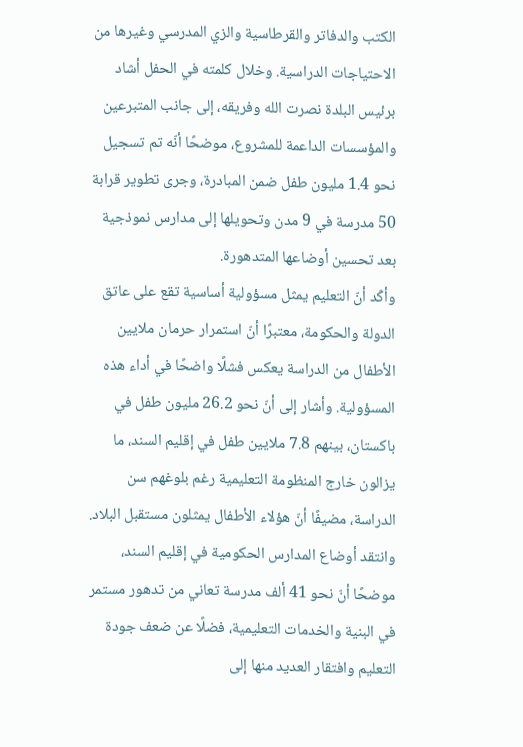الكتب والدفاتر والقرطاسية والزي المدرسي وغيرها من الاحتياجات الدراسية. وخلال كلمته في الحفل أشاد برئيس البلدة نصرت الله وفريقه، إلى جانب المتبرعين والمؤسسات الداعمة للمشروع، موضحًا أنّه تم تسجيل نحو 1.4 مليون طفل ضمن المبادرة، وجرى تطوير قرابة 50 مدرسة في 9 مدن وتحويلها إلى مدارس نموذجية بعد تحسين أوضاعها المتدهورة.
وأكّد أنّ التعليم يمثل مسؤولية أساسية تقع على عاتق الدولة والحكومة، معتبرًا أنّ استمرار حرمان ملايين الأطفال من الدراسة يعكس فشلًا واضحًا في أداء هذه المسؤولية. وأشار إلى أنّ نحو 26.2 مليون طفل في باكستان، بينهم 7.8 ملايين طفل في إقليم السند، ما يزالون خارج المنظومة التعليمية رغم بلوغهم سن الدراسة، مضيفًا أنّ هؤلاء الأطفال يمثلون مستقبل البلاد.
وانتقد أوضاع المدارس الحكومية في إقليم السند، موضحًا أنّ نحو 41 ألف مدرسة تعاني من تدهور مستمر في البنية والخدمات التعليمية، فضلًا عن ضعف جودة التعليم وافتقار العديد منها إلى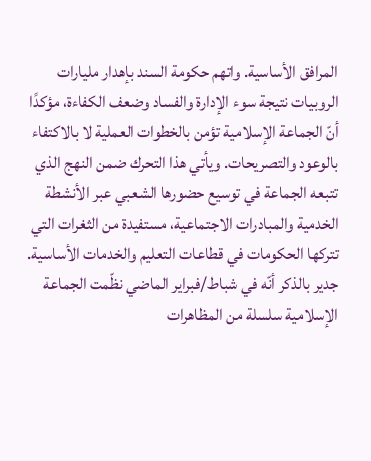المرافق الأساسية. واتهم حكومة السند بإهدار مليارات الروبيات نتيجة سوء الإدارة والفساد وضعف الكفاءة، مؤكدًا أنّ الجماعة الإسلامية تؤمن بالخطوات العملية لا بالاكتفاء بالوعود والتصريحات. ويأتي هذا التحرك ضمن النهج الذي تتبعه الجماعة في توسيع حضورها الشعبي عبر الأنشطة الخدمية والمبادرات الاجتماعية، مستفيدة من الثغرات التي تتركها الحكومات في قطاعات التعليم والخدمات الأساسية.
جدير بالذكر أنّه في شباط/فبراير الماضي نظّمت الجماعة الإسلامية سلسلة من المظاهرات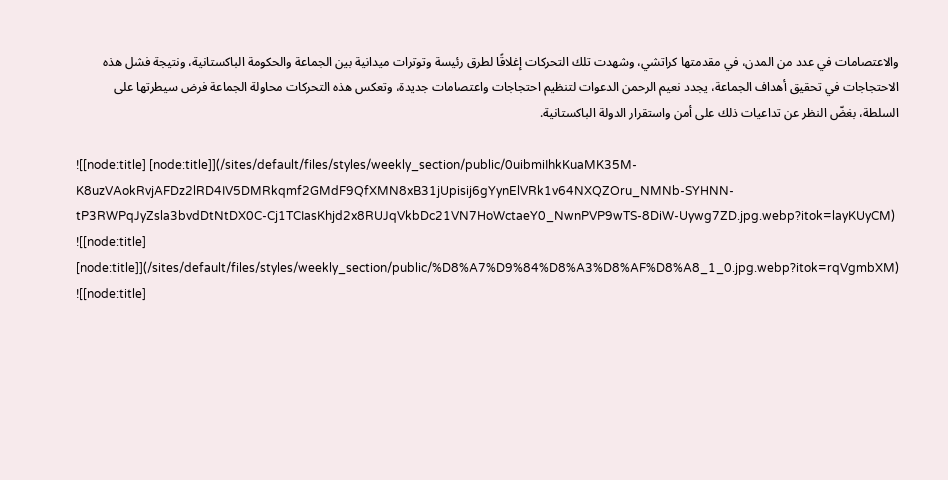والاعتصامات في عدد من المدن، في مقدمتها كراتشي، وشهدت تلك التحركات إغلاقًا لطرق رئيسة وتوترات ميدانية بين الجماعة والحكومة الباكستانية، ونتيجة فشل هذه الاحتجاجات في تحقيق أهداف الجماعة، يجدد نعيم الرحمن الدعوات لتنظيم احتجاجات واعتصامات جديدة، وتعكس هذه التحركات محاولة الجماعة فرض سيطرتها على السلطة، بغضّ النظر عن تداعيات ذلك على أمن واستقرار الدولة الباكستانية.

![[node:title] [node:title]](/sites/default/files/styles/weekly_section/public/0uibmiIhkKuaMK35M-K8uzVAokRvjAFDz2lRD4IV5DMRkqmf2GMdF9QfXMN8xB31jUpisij6gYynElVRk1v64NXQZOru_NMNb-SYHNN-tP3RWPqJyZsla3bvdDtNtDX0C-Cj1TCIasKhjd2x8RUJqVkbDc21VN7HoWctaeY0_NwnPVP9wTS-8DiW-Uywg7ZD.jpg.webp?itok=layKUyCM)
![[node:title] [node:title]](/sites/default/files/styles/weekly_section/public/%D8%A7%D9%84%D8%A3%D8%AF%D8%A8_1_0.jpg.webp?itok=rqVgmbXM)
![[node:title]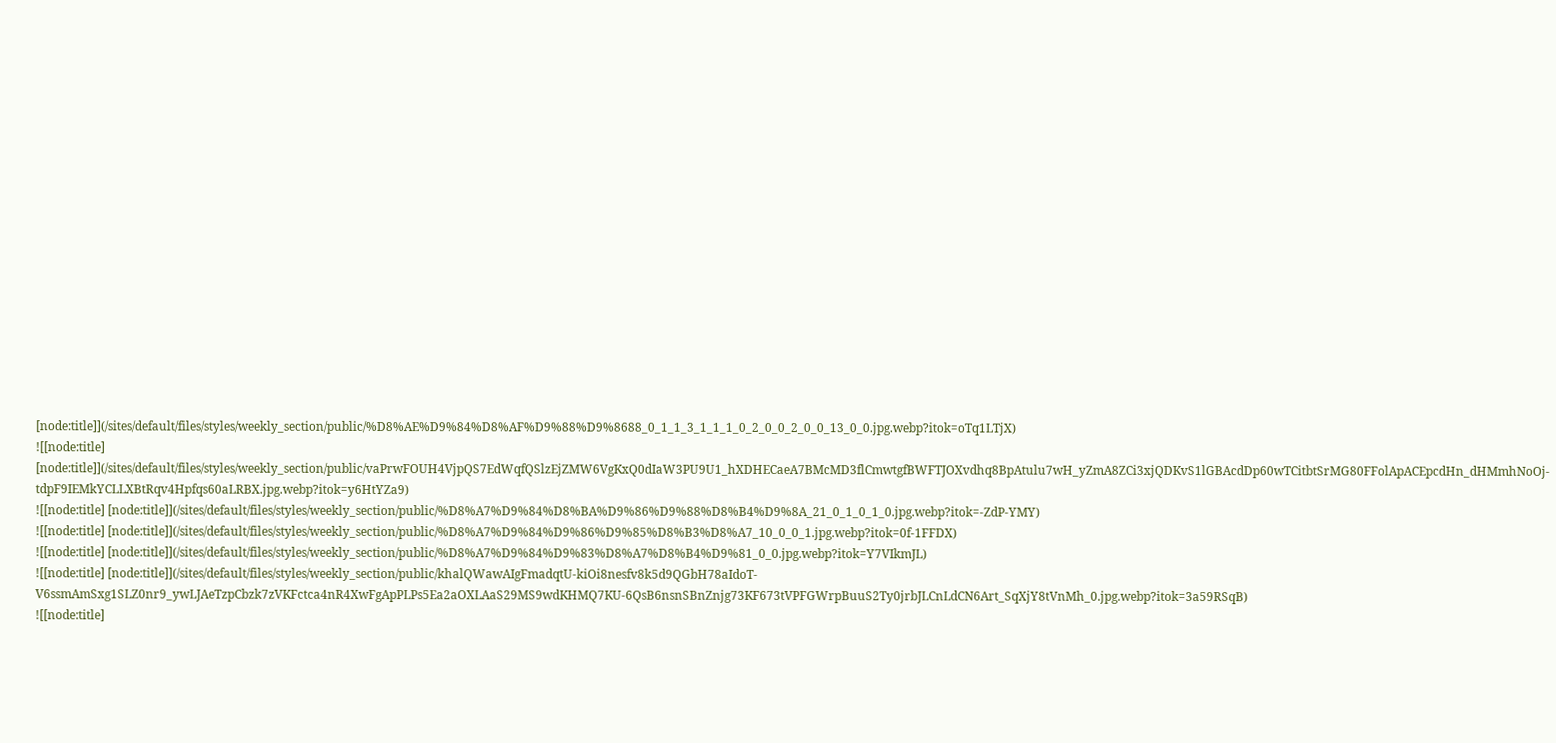[node:title]](/sites/default/files/styles/weekly_section/public/%D8%AE%D9%84%D8%AF%D9%88%D9%8688_0_1_1_3_1_1_1_0_2_0_0_2_0_0_13_0_0.jpg.webp?itok=oTq1LTjX)
![[node:title] [node:title]](/sites/default/files/styles/weekly_section/public/vaPrwFOUH4VjpQS7EdWqfQSlzEjZMW6VgKxQ0dIaW3PU9U1_hXDHECaeA7BMcMD3flCmwtgfBWFTJOXvdhq8BpAtulu7wH_yZmA8ZCi3xjQDKvS1lGBAcdDp60wTCitbtSrMG80FFolApACEpcdHn_dHMmhNoOj-tdpF9IEMkYCLLXBtRqv4Hpfqs60aLRBX.jpg.webp?itok=y6HtYZa9)
![[node:title] [node:title]](/sites/default/files/styles/weekly_section/public/%D8%A7%D9%84%D8%BA%D9%86%D9%88%D8%B4%D9%8A_21_0_1_0_1_0.jpg.webp?itok=-ZdP-YMY)
![[node:title] [node:title]](/sites/default/files/styles/weekly_section/public/%D8%A7%D9%84%D9%86%D9%85%D8%B3%D8%A7_10_0_0_1.jpg.webp?itok=0f-1FFDX)
![[node:title] [node:title]](/sites/default/files/styles/weekly_section/public/%D8%A7%D9%84%D9%83%D8%A7%D8%B4%D9%81_0_0.jpg.webp?itok=Y7VIkmJL)
![[node:title] [node:title]](/sites/default/files/styles/weekly_section/public/khalQWawAIgFmadqtU-kiOi8nesfv8k5d9QGbH78aIdoT-V6ssmAmSxg1SLZ0nr9_ywLJAeTzpCbzk7zVKFctca4nR4XwFgApPLPs5Ea2aOXLAaS29MS9wdKHMQ7KU-6QsB6nsnSBnZnjg73KF673tVPFGWrpBuuS2Ty0jrbJLCnLdCN6Art_SqXjY8tVnMh_0.jpg.webp?itok=3a59RSqB)
![[node:title]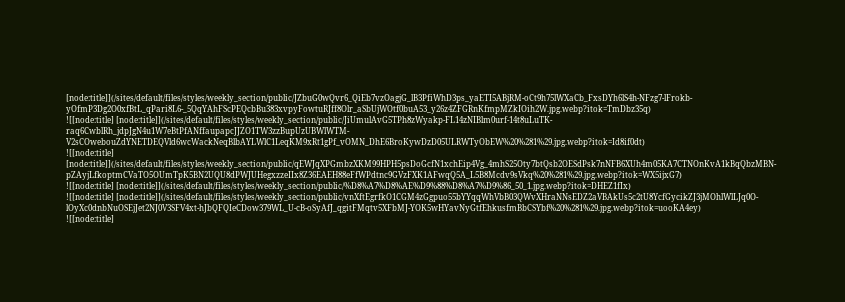[node:title]](/sites/default/files/styles/weekly_section/public/JZbuG0wQvr6_QiEb7vzOagjG_lB3PfiWhD3ps_yaETI5ABjRM-oCt9h75lWXaCb_FxsDYh6lS4h-NFzg7-lFrokb-yOfmP3Dg2O0xfBtL_qPari8L6-_5QqYAhFScPEQcbBu383xvpyFowtuRJff8Olr_aSbUjWOtf0buA53_y26z4ZFGRnKfmpMZkIOih2W.jpg.webp?itok=TmDbz35q)
![[node:title] [node:title]](/sites/default/files/styles/weekly_section/public/JiUmulAvG5TPh8zWyakp-FL14zNIBlm0urf-14t8uLuTK-raq6CwblRh_jdpJgN4u1W7eBtPfANffaupapcJJZO1TW3zzBupUzUBWlWTM-V2sCOwebouZdYNETDEQVld6wcWackNeqBlbAYLWlC1LeqKM9xRt1gPf_vOMN_DhE6BroKywDzD05ULRWTyObEW%20%281%29.jpg.webp?itok=Id8if0dt)
![[node:title] [node:title]](/sites/default/files/styles/weekly_section/public/qEWJqXPGmbzXKM99HPH5psDoGcfN1xchEip4Vg_4mhS25Oty7btQsb2OESdPsk7nNFB6XUh4m05KA7CTNOnKvA1kBqQbzMBN-pZAyjLfkoptmCVaTO5OUmTpK5BN2UQU8dPWJUHegxzzeIIx8Z36EAEH88eFfWPdtnc9GVzFXK1AFwqQ5A_L5B8Mcdv9sVkq%20%281%29.jpg.webp?itok=WX5ijxG7)
![[node:title] [node:title]](/sites/default/files/styles/weekly_section/public/%D8%A7%D8%AE%D9%88%D8%A7%D9%86_50_1.jpg.webp?itok=DHEZ1fIx)
![[node:title] [node:title]](/sites/default/files/styles/weekly_section/public/vnXftEgrfkO1CGM4zGgpuo55bYYqqWhVbB03QWvXHraNNsEDZ2aVBAkUs5c2tU8YcfGycikZJ3jMOhlWlLJq0O-lOyXc0dnbNuOSEjJet2NJ0V3SFV4xt-hJbQFQIeCDow379WL_U-cB-oSyAfJ_qgitFMqtv5XFbMJ-YOK5wHYavNyGtfEhkusfmBbCSYbf%20%281%29.jpg.webp?itok=uooKA4ey)
![[node:title]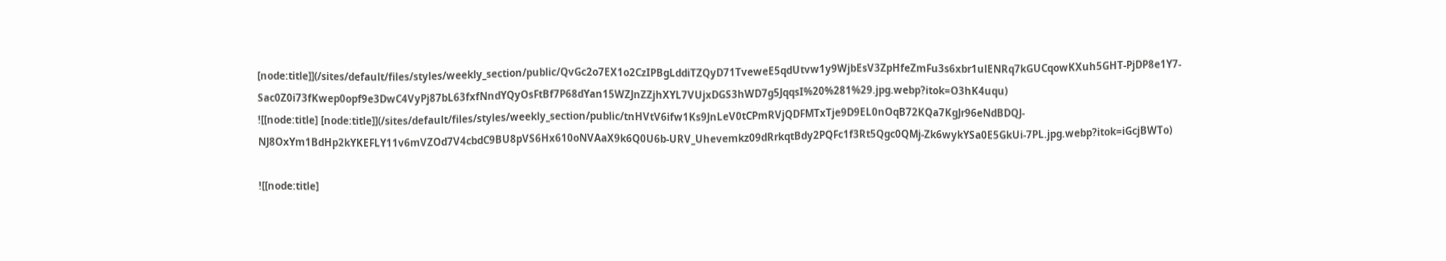[node:title]](/sites/default/files/styles/weekly_section/public/QvGc2o7EX1o2CzIPBgLddiTZQyD71TveweE5qdUtvw1y9WjbEsV3ZpHfeZmFu3s6xbr1ulENRq7kGUCqowKXuh5GHT-PjDP8e1Y7-Sac0Z0i73fKwep0opf9e3DwC4VyPj87bL63fxfNndYQyOsFtBf7P68dYan15WZJnZZjhXYL7VUjxDGS3hWD7g5JqqsI%20%281%29.jpg.webp?itok=O3hK4uqu)
![[node:title] [node:title]](/sites/default/files/styles/weekly_section/public/tnHVtV6ifw1Ks9JnLeV0tCPmRVjQDFMTxTje9D9EL0nOqB72KQa7KgJr96eNdBDQJ-NJ8OxYm1BdHp2kYKEFLY11v6mVZOd7V4cbdC9BU8pVS6Hx610oNVAaX9k6Q0U6b-URV_Uhevemkz09dRrkqtBdy2PQFc1f3Rt5Qgc0QMj-Zk6wykYSa0E5GkUi-7PL.jpg.webp?itok=iGcjBWTo)

![[node:title]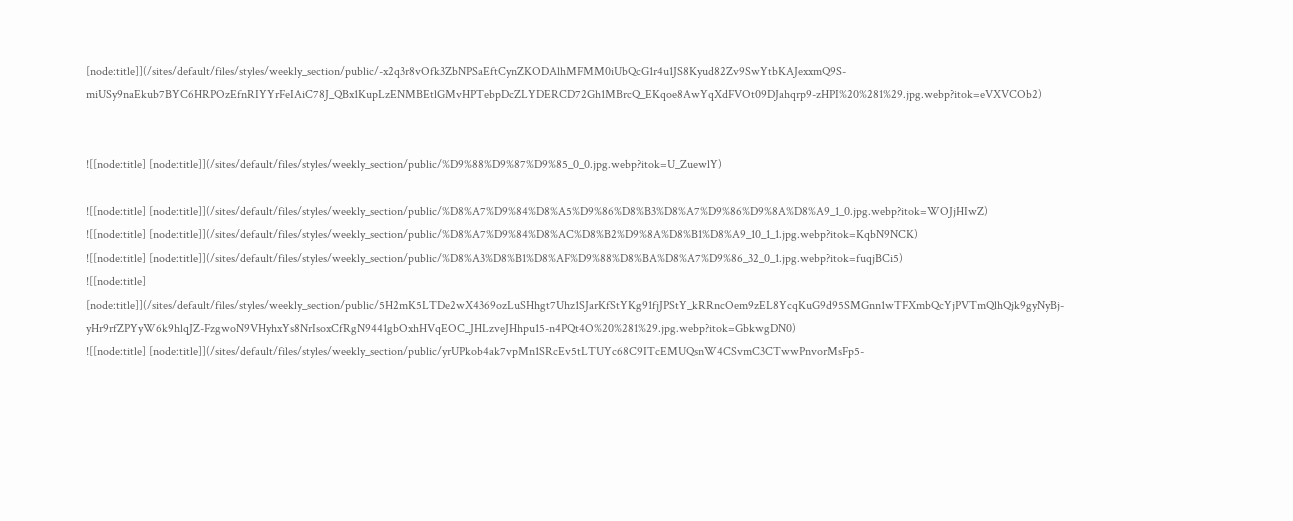[node:title]](/sites/default/files/styles/weekly_section/public/-x2q3r8vOfk3ZbNPSaEftCynZKODAlhMFMM0iUbQcG1r4u1JS8Kyud82Zv9SwYtbKAJexxmQ9S-miUSy9naEkub7BYC6HRPOzEfnRIYYrFeIAiC78J_QBx1KupLzENMBEtlGMvHPTebpDcZLYDERCD72Gh1MBrcQ_EKqoe8AwYqXdFVOt09DJahqrp9-zHPI%20%281%29.jpg.webp?itok=eVXVCOb2)


![[node:title] [node:title]](/sites/default/files/styles/weekly_section/public/%D9%88%D9%87%D9%85_0_0.jpg.webp?itok=U_ZuewlY)

![[node:title] [node:title]](/sites/default/files/styles/weekly_section/public/%D8%A7%D9%84%D8%A5%D9%86%D8%B3%D8%A7%D9%86%D9%8A%D8%A9_1_0.jpg.webp?itok=WOJjHIwZ)
![[node:title] [node:title]](/sites/default/files/styles/weekly_section/public/%D8%A7%D9%84%D8%AC%D8%B2%D9%8A%D8%B1%D8%A9_10_1_1.jpg.webp?itok=KqbN9NCK)
![[node:title] [node:title]](/sites/default/files/styles/weekly_section/public/%D8%A3%D8%B1%D8%AF%D9%88%D8%BA%D8%A7%D9%86_32_0_1.jpg.webp?itok=fuqjBCi5)
![[node:title] [node:title]](/sites/default/files/styles/weekly_section/public/5H2mK5LTDe2wX4369ozLuSHhgt7Uhz1SJarKfStYKg91fjJPStY_kRRncOem9zEL8YcqKuG9d95SMGnn1wTFXmbQcYjPVTmQlhQjk9gyNyBj-yHr9rfZPYyW6k9hlqJZ-FzgwoN9VHyhxYs8NrIsoxCfRgN9441gbOxhHVqEOC_JHLzveJHhpu15-n4PQt4O%20%281%29.jpg.webp?itok=GbkwgDN0)
![[node:title] [node:title]](/sites/default/files/styles/weekly_section/public/yrUPkob4ak7vpMn1SRcEv5tLTUYc68C9ITcEMUQsnW4CSvmC3CTwwPnvorMsFp5-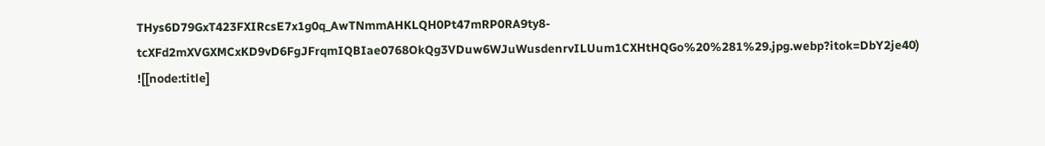THys6D79GxT423FXIRcsE7x1g0q_AwTNmmAHKLQH0Pt47mRP0RA9ty8-tcXFd2mXVGXMCxKD9vD6FgJFrqmIQBIae0768OkQg3VDuw6WJuWusdenrvILUum1CXHtHQGo%20%281%29.jpg.webp?itok=DbY2je40)
![[node:title]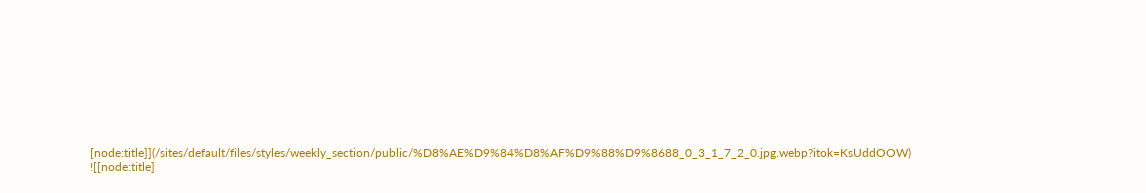[node:title]](/sites/default/files/styles/weekly_section/public/%D8%AE%D9%84%D8%AF%D9%88%D9%8688_0_3_1_7_2_0.jpg.webp?itok=KsUddOOW)
![[node:title]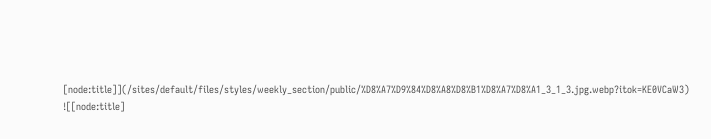[node:title]](/sites/default/files/styles/weekly_section/public/%D8%A7%D9%84%D8%A8%D8%B1%D8%A7%D8%A1_3_1_3.jpg.webp?itok=KE0VCaW3)
![[node:title]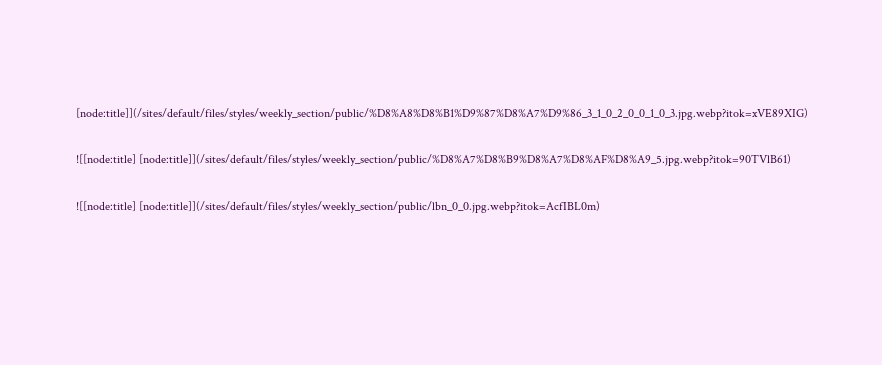[node:title]](/sites/default/files/styles/weekly_section/public/%D8%A8%D8%B1%D9%87%D8%A7%D9%86_3_1_0_2_0_0_1_0_3.jpg.webp?itok=xVE89XIG)

![[node:title] [node:title]](/sites/default/files/styles/weekly_section/public/%D8%A7%D8%B9%D8%A7%D8%AF%D8%A9_5.jpg.webp?itok=90TVlB61)

![[node:title] [node:title]](/sites/default/files/styles/weekly_section/public/lbn_0_0.jpg.webp?itok=AcfIBL0m)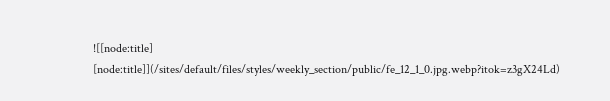![[node:title] [node:title]](/sites/default/files/styles/weekly_section/public/fe_12_1_0.jpg.webp?itok=z3gX24Ld)